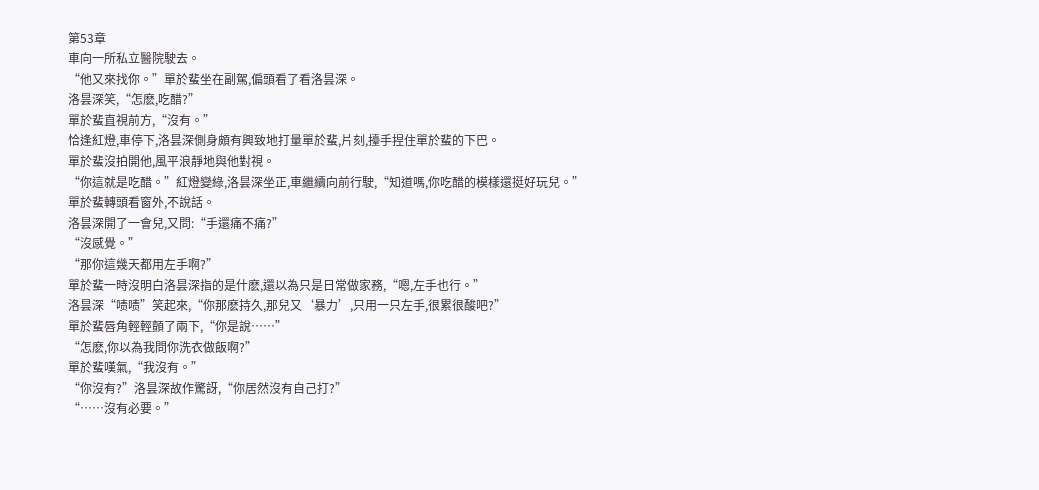第53章
車向一所私立醫院駛去。
“他又來找你。”單於蜚坐在副駕,偏頭看了看洛昙深。
洛昙深笑,“怎麽,吃醋?”
單於蜚直視前方,“沒有。”
恰逢紅燈,車停下,洛昙深側身頗有興致地打量單於蜚,片刻,擡手捏住單於蜚的下巴。
單於蜚沒拍開他,風平浪靜地與他對視。
“你這就是吃醋。”紅燈變綠,洛昙深坐正,車繼續向前行駛,“知道嗎,你吃醋的模樣還挺好玩兒。”
單於蜚轉頭看窗外,不說話。
洛昙深開了一會兒,又問:“手還痛不痛?”
“沒感覺。”
“那你這幾天都用左手啊?”
單於蜚一時沒明白洛昙深指的是什麽,還以為只是日常做家務,“嗯,左手也行。”
洛昙深“啧啧”笑起來,“你那麽持久,那兒又‘暴力’,只用一只左手,很累很酸吧?”
單於蜚唇角輕輕顫了兩下,“你是說……”
“怎麽,你以為我問你洗衣做飯啊?”
單於蜚嘆氣,“我沒有。”
“你沒有?”洛昙深故作驚訝,“你居然沒有自己打?”
“……沒有必要。”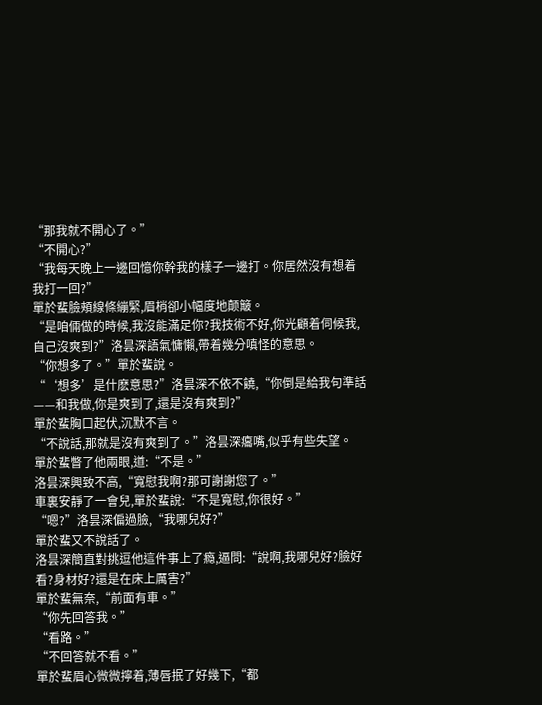“那我就不開心了。”
“不開心?”
“我每天晚上一邊回憶你幹我的樣子一邊打。你居然沒有想着我打一回?”
單於蜚臉頰線條繃緊,眉梢卻小幅度地颠簸。
“是咱倆做的時候,我沒能滿足你?我技術不好,你光顧着伺候我,自己沒爽到?”洛昙深語氣慵懶,帶着幾分嗔怪的意思。
“你想多了。”單於蜚說。
“‘想多’是什麽意思?”洛昙深不依不饒,“你倒是給我句準話——和我做,你是爽到了,還是沒有爽到?”
單於蜚胸口起伏,沉默不言。
“不說話,那就是沒有爽到了。”洛昙深癟嘴,似乎有些失望。
單於蜚瞥了他兩眼,道:“不是。”
洛昙深興致不高,“寬慰我啊?那可謝謝您了。”
車裏安靜了一會兒,單於蜚說:“不是寬慰,你很好。”
“嗯?”洛昙深偏過臉,“我哪兒好?”
單於蜚又不說話了。
洛昙深簡直對挑逗他這件事上了瘾,逼問:“說啊,我哪兒好?臉好看?身材好?還是在床上厲害?”
單於蜚無奈,“前面有車。”
“你先回答我。”
“看路。”
“不回答就不看。”
單於蜚眉心微微擰着,薄唇抿了好幾下,“都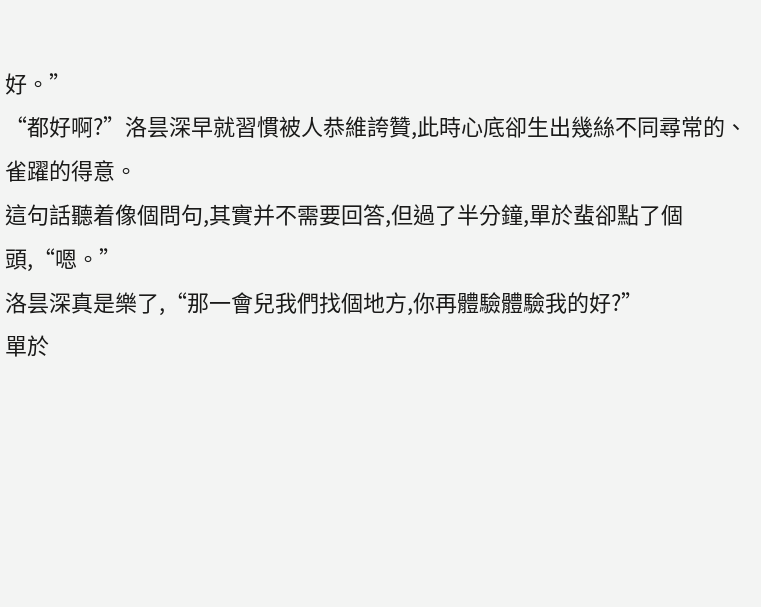好。”
“都好啊?”洛昙深早就習慣被人恭維誇贊,此時心底卻生出幾絲不同尋常的、雀躍的得意。
這句話聽着像個問句,其實并不需要回答,但過了半分鐘,單於蜚卻點了個頭,“嗯。”
洛昙深真是樂了,“那一會兒我們找個地方,你再體驗體驗我的好?”
單於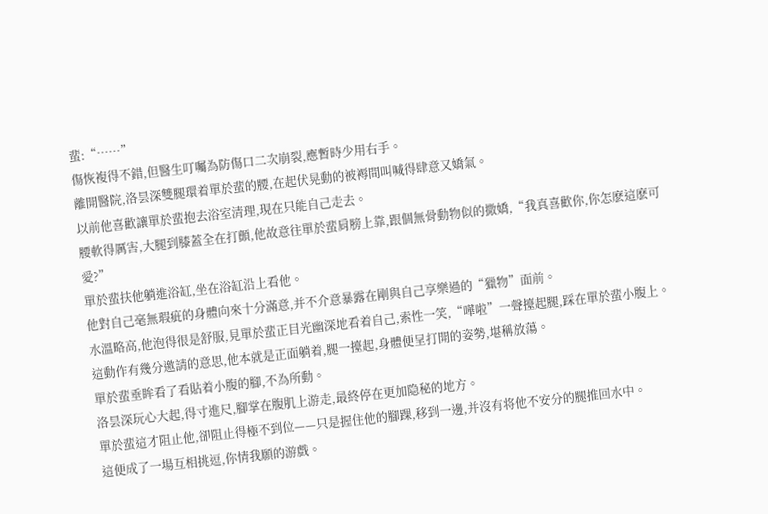蜚:“……”
傷恢複得不錯,但醫生叮囑為防傷口二次崩裂,應暫時少用右手。
離開醫院,洛昙深雙腿環着單於蜚的腰,在起伏晃動的被褥間叫喊得肆意又嬌氣。
以前他喜歡讓單於蜚抱去浴室清理,現在只能自己走去。
腰軟得厲害,大腿到膝蓋全在打顫,他故意往單於蜚肩膀上靠,跟個無骨動物似的撒嬌,“我真喜歡你,你怎麽這麽可愛?”
單於蜚扶他躺進浴缸,坐在浴缸沿上看他。
他對自己毫無瑕疵的身體向來十分滿意,并不介意暴露在剛與自己享樂過的“獵物”面前。
水溫略高,他泡得很是舒服,見單於蜚正目光幽深地看着自己,索性一笑,“嘩啦”一聲擡起腿,踩在單於蜚小腹上。
這動作有幾分邀請的意思,他本就是正面躺着,腿一擡起,身體便呈打開的姿勢,堪稱放蕩。
單於蜚垂眸看了看貼着小腹的腳,不為所動。
洛昙深玩心大起,得寸進尺,腳掌在腹肌上游走,最終停在更加隐秘的地方。
單於蜚這才阻止他,卻阻止得極不到位——只是握住他的腳踝,移到一邊,并沒有将他不安分的腿推回水中。
這便成了一場互相挑逗,你情我願的游戲。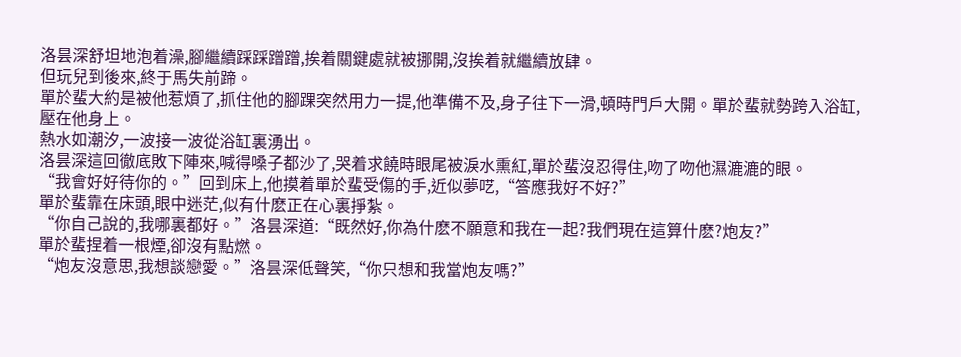洛昙深舒坦地泡着澡,腳繼續踩踩蹭蹭,挨着關鍵處就被挪開,沒挨着就繼續放肆。
但玩兒到後來,終于馬失前蹄。
單於蜚大約是被他惹煩了,抓住他的腳踝突然用力一提,他準備不及,身子往下一滑,頓時門戶大開。單於蜚就勢跨入浴缸,壓在他身上。
熱水如潮汐,一波接一波從浴缸裏湧出。
洛昙深這回徹底敗下陣來,喊得嗓子都沙了,哭着求饒時眼尾被淚水熏紅,單於蜚沒忍得住,吻了吻他濕漉漉的眼。
“我會好好待你的。”回到床上,他摸着單於蜚受傷的手,近似夢呓,“答應我好不好?”
單於蜚靠在床頭,眼中迷茫,似有什麽正在心裏掙紮。
“你自己說的,我哪裏都好。”洛昙深道:“既然好,你為什麽不願意和我在一起?我們現在這算什麽?炮友?”
單於蜚捏着一根煙,卻沒有點燃。
“炮友沒意思,我想談戀愛。”洛昙深低聲笑,“你只想和我當炮友嗎?”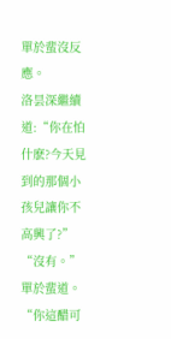單於蜚沒反應。
洛昙深繼續道:“你在怕什麽?今天見到的那個小孩兒讓你不高興了?”
“沒有。”單於蜚道。
“你這醋可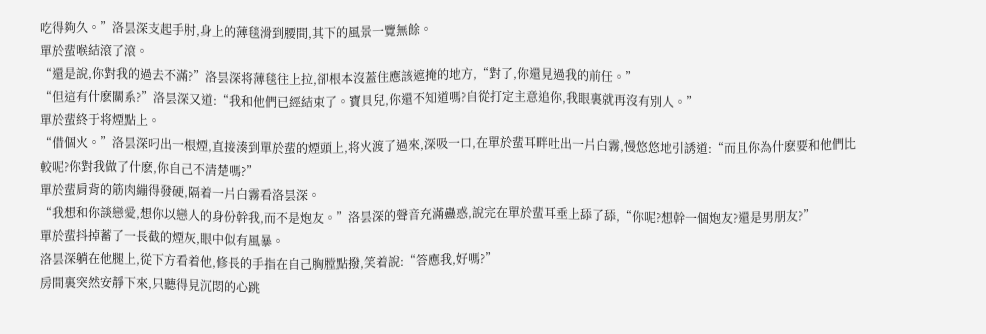吃得夠久。”洛昙深支起手肘,身上的薄毯滑到腰間,其下的風景一覽無餘。
單於蜚喉結滾了滾。
“還是說,你對我的過去不滿?”洛昙深将薄毯往上拉,卻根本沒蓋住應該遮掩的地方,“對了,你還見過我的前任。”
“但這有什麽關系?”洛昙深又道:“我和他們已經結束了。寶貝兒,你還不知道嗎?自從打定主意追你,我眼裏就再沒有別人。”
單於蜚終于将煙點上。
“借個火。”洛昙深叼出一根煙,直接湊到單於蜚的煙頭上,将火渡了過來,深吸一口,在單於蜚耳畔吐出一片白霧,慢悠悠地引誘道:“而且你為什麽要和他們比較呢?你對我做了什麽,你自己不清楚嗎?”
單於蜚肩背的筋肉繃得發硬,隔着一片白霧看洛昙深。
“我想和你談戀愛,想你以戀人的身份幹我,而不是炮友。”洛昙深的聲音充滿蠱惑,說完在單於蜚耳垂上舔了舔,“你呢?想幹一個炮友?還是男朋友?”
單於蜚抖掉蓄了一長截的煙灰,眼中似有風暴。
洛昙深躺在他腿上,從下方看着他,修長的手指在自己胸膛點撥,笑着說:“答應我,好嗎?”
房間裏突然安靜下來,只聽得見沉悶的心跳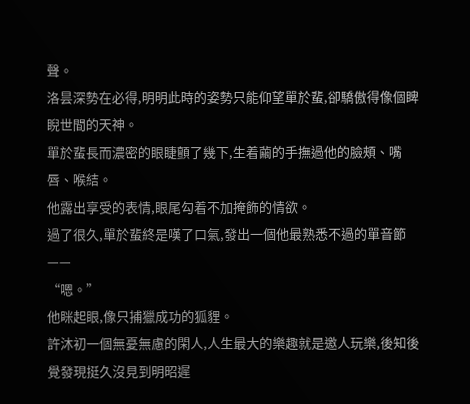聲。
洛昙深勢在必得,明明此時的姿勢只能仰望單於蜚,卻驕傲得像個睥睨世間的天神。
單於蜚長而濃密的眼睫顫了幾下,生着繭的手撫過他的臉頰、嘴唇、喉結。
他露出享受的表情,眼尾勾着不加掩飾的情欲。
過了很久,單於蜚終是嘆了口氣,發出一個他最熟悉不過的單音節——
“嗯。”
他眯起眼,像只捕獵成功的狐貍。
許沐初一個無憂無慮的閑人,人生最大的樂趣就是邀人玩樂,後知後覺發現挺久沒見到明昭遲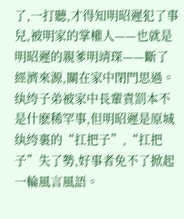了,一打聽,才得知明昭遲犯了事兒,被明家的掌權人——也就是明昭遲的親爹明靖琛——斷了經濟來源,關在家中閉門思過。
纨绔子弟被家中長輩責罰本不是什麽稀罕事,但明昭遲是原城纨绔裏的“扛把子”,“扛把子”失了勢,好事者免不了掀起一輪風言風語。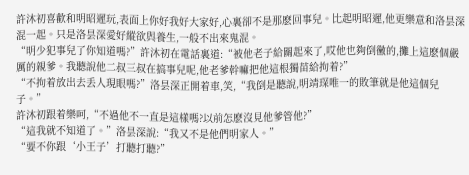許沐初喜歡和明昭遲玩,表面上你好我好大家好,心裏卻不是那麽回事兒。比起明昭遲,他更樂意和洛昙深混一起。只是洛昙深愛好縱欲與養生,一般不出來鬼混。
“明少犯事兒了你知道嗎?”許沐初在電話裏道:“被他老子給關起來了,哎他也夠倒黴的,攤上這麽個嚴厲的親爹。我聽說他二叔三叔在搞事兒呢,他老爹幹嘛把他這根獨苗給拘着?”
“不拘着放出去丢人現眼嗎?”洛昙深正開着車,笑,“我倒是聽說,明靖琛唯一的敗筆就是他這個兒子。”
許沐初跟着樂呵,“不過他不一直是這樣嗎?以前怎麽沒見他爹管他?”
“這我就不知道了。”洛昙深說:“我又不是他們明家人。”
“要不你跟‘小王子’打聽打聽?”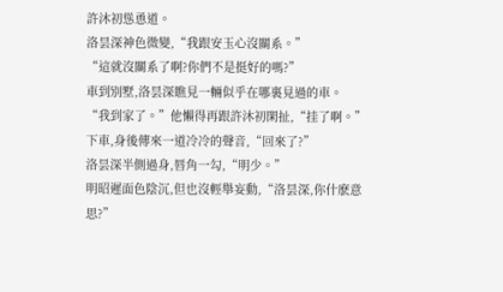許沐初慫恿道。
洛昙深神色微變,“我跟安玉心沒關系。”
“這就沒關系了啊?你們不是挺好的嗎?”
車到別墅,洛昙深瞧見一輛似乎在哪裏見過的車。
“我到家了。”他懶得再跟許沐初閑扯,“挂了啊。”
下車,身後傳來一道冷冷的聲音,“回來了?”
洛昙深半側過身,唇角一勾,“明少。”
明昭遲面色陰沉,但也沒輕舉妄動,“洛昙深,你什麽意思?”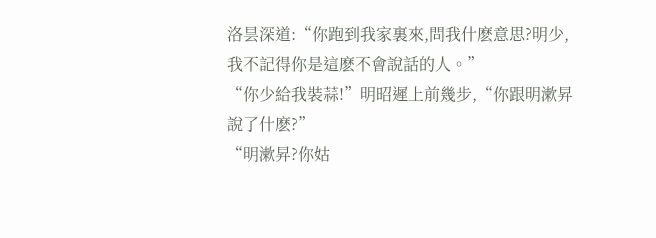洛昙深道:“你跑到我家裏來,問我什麽意思?明少,我不記得你是這麽不會說話的人。”
“你少給我裝蒜!”明昭遲上前幾步,“你跟明漱昇說了什麽?”
“明漱昇?你姑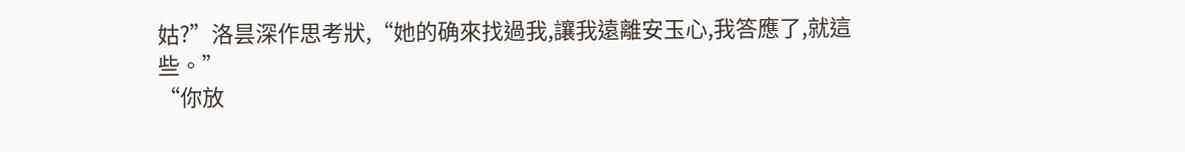姑?”洛昙深作思考狀,“她的确來找過我,讓我遠離安玉心,我答應了,就這些。”
“你放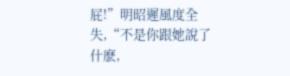屁!”明昭遲風度全失,“不是你跟她說了什麽,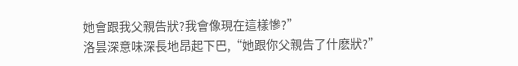她會跟我父親告狀?我會像現在這樣慘?”
洛昙深意味深長地昂起下巴,“她跟你父親告了什麽狀?”